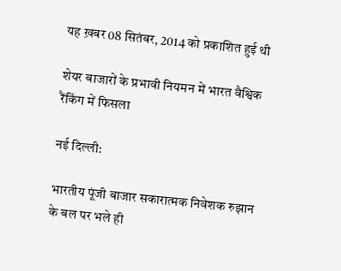यह ख़बर 08 सितंबर, 2014 को प्रकाशित हुई थी

शेयर बाजारों के प्रभावी नियमन में भारत वैश्विक रैंकिंग में फिसला

नई दिल्ली:

भारतीय पूंजी बाजार सकारात्मक निवेशक रुझान के बल पर भले ही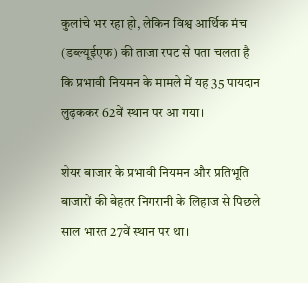कुलांचे भर रहा हो, लेकिन विश्व आर्थिक मंच (डब्ल्यूईएफ) की ताजा रपट से पता चलता है कि प्रभावी नियमन के मामले में यह 35 पायदान लुढ़ककर 62वें स्थान पर आ गया।

शेयर बाजार के प्रभावी नियमन और प्रतिभूति बाजारों की बेहतर निगरानी के लिहाज से पिछले साल भारत 27वें स्थान पर था।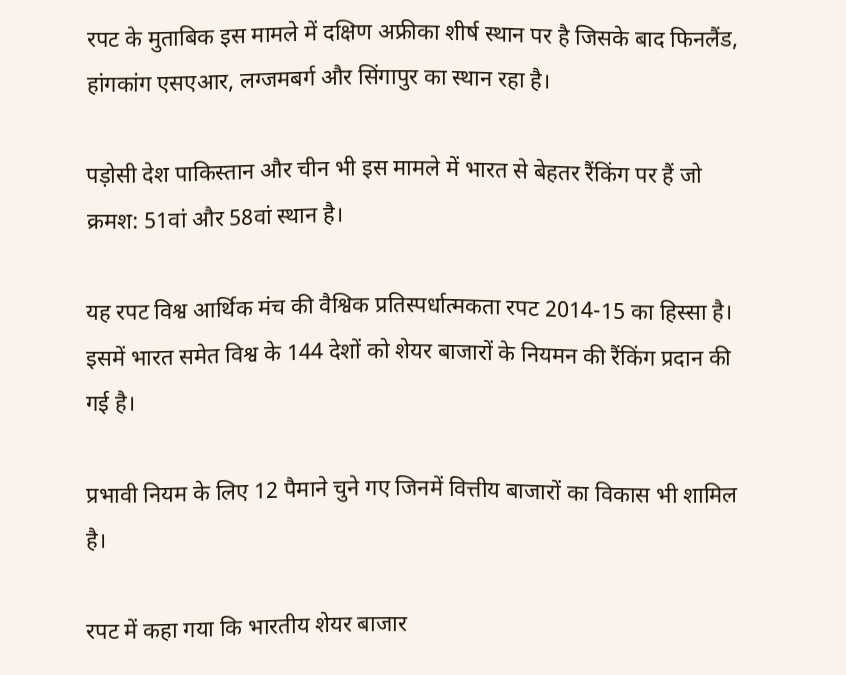रपट के मुताबिक इस मामले में दक्षिण अफ्रीका शीर्ष स्थान पर है जिसके बाद फिनलैंड, हांगकांग एसएआर, लग्जमबर्ग और सिंगापुर का स्थान रहा है।

पड़ोसी देश पाकिस्तान और चीन भी इस मामले में भारत से बेहतर रैंकिंग पर हैं जो क्रमश: 51वां और 58वां स्थान है।

यह रपट विश्व आर्थिक मंच की वैश्विक प्रतिस्पर्धात्मकता रपट 2014-15 का हिस्सा है। इसमें भारत समेत विश्व के 144 देशों को शेयर बाजारों के नियमन की रैंकिंग प्रदान की गई है।

प्रभावी नियम के लिए 12 पैमाने चुने गए जिनमें वित्तीय बाजारों का विकास भी शामिल है।

रपट में कहा गया कि भारतीय शेयर बाजार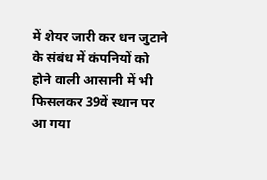में शेयर जारी कर धन जुटाने के संबंध में कंपनियों को होने वाली आसानी में भी फिसलकर 39वें स्थान पर आ गया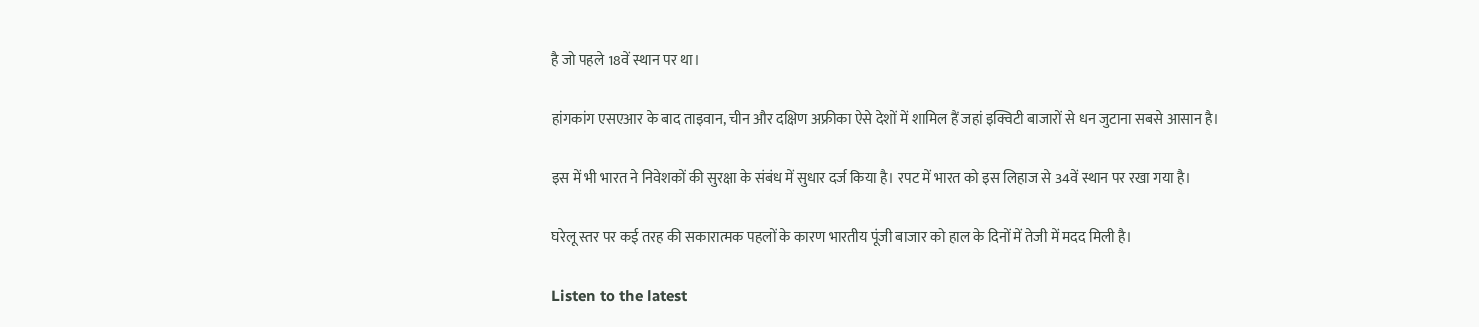है जो पहले 18वें स्थान पर था।

हांगकांग एसएआर के बाद ताइवान, चीन और दक्षिण अफ्रीका ऐसे देशों में शामिल हैं जहां इक्विटी बाजारों से धन जुटाना सबसे आसान है।

इस में भी भारत ने निवेशकों की सुरक्षा के संबंध में सुधार दर्ज किया है। रपट में भारत को इस लिहाज से 34वें स्थान पर रखा गया है।

घरेलू स्तर पर कई तरह की सकारात्मक पहलों के कारण भारतीय पूंजी बाजार को हाल के दिनों में तेजी में मदद मिली है।

Listen to the latest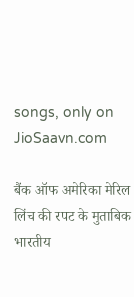songs, only on JioSaavn.com

बैंक ऑफ अमेरिका मेरिल लिंच की रपट के मुताबिक भारतीय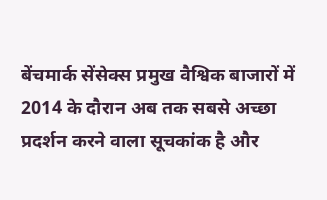बेंचमार्क सेंसेक्स प्रमुख वैश्विक बाजारों में 2014 के दौरान अब तक सबसे अच्छा प्रदर्शन करने वाला सूचकांक है और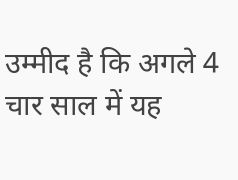उम्मीद है कि अगले 4 चार साल में यह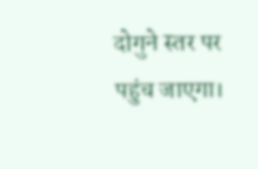दोगुने स्तर पर पहुंच जाएगा।